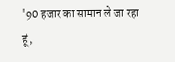'90 हजार का सामान ले जा रहा हूं,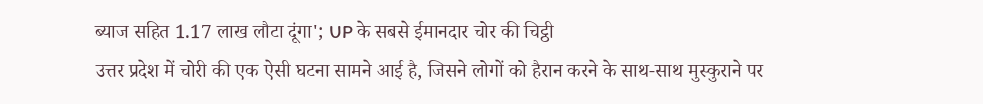ब्याज सहित 1.17 लाख लौटा दूंगा'; UP के सबसे ईमानदार चोर की चिट्ठी
उत्तर प्रदेश में चोरी की एक ऐसी घटना सामने आई है, जिसने लोगों को हैरान करने के साथ-साथ मुस्कुराने पर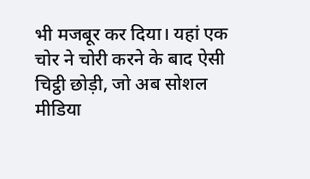भी मजबूर कर दिया। यहां एक चोर ने चोरी करने के बाद ऐसी चिट्ठी छोड़ी, जो अब सोशल मीडिया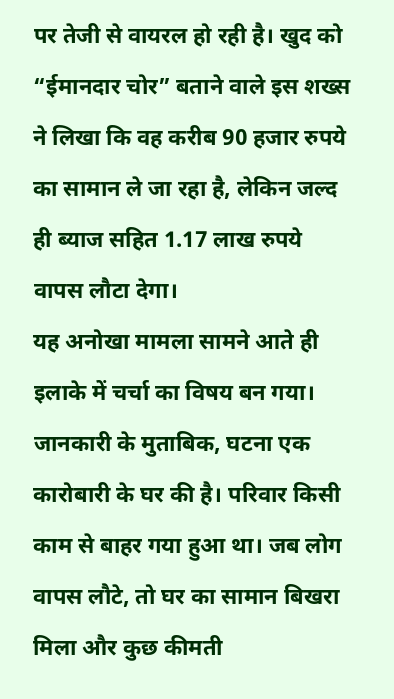पर तेजी से वायरल हो रही है। खुद को “ईमानदार चोर” बताने वाले इस शख्स ने लिखा कि वह करीब 90 हजार रुपये का सामान ले जा रहा है, लेकिन जल्द ही ब्याज सहित 1.17 लाख रुपये वापस लौटा देगा।
यह अनोखा मामला सामने आते ही इलाके में चर्चा का विषय बन गया।
जानकारी के मुताबिक, घटना एक कारोबारी के घर की है। परिवार किसी काम से बाहर गया हुआ था। जब लोग वापस लौटे, तो घर का सामान बिखरा मिला और कुछ कीमती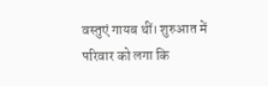वस्तुएं गायब थीं। शुरुआत में परिवार को लगा कि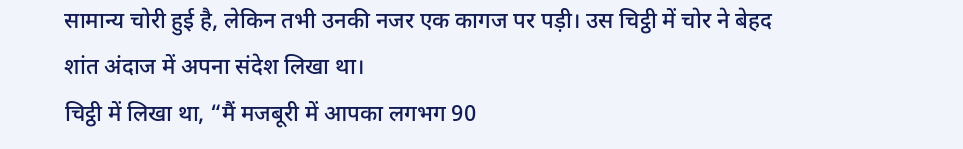सामान्य चोरी हुई है, लेकिन तभी उनकी नजर एक कागज पर पड़ी। उस चिट्ठी में चोर ने बेहद शांत अंदाज में अपना संदेश लिखा था।
चिट्ठी में लिखा था, “मैं मजबूरी में आपका लगभग 90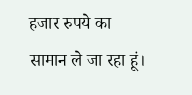हजार रुपये का सामान ले जा रहा हूं।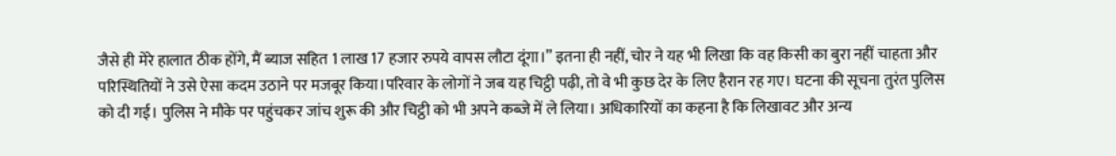जैसे ही मेरे हालात ठीक होंगे, मैं ब्याज सहित 1 लाख 17 हजार रुपये वापस लौटा दूंगा।” इतना ही नहीं, चोर ने यह भी लिखा कि वह किसी का बुरा नहीं चाहता और परिस्थितियों ने उसे ऐसा कदम उठाने पर मजबूर किया।परिवार के लोगों ने जब यह चिट्ठी पढ़ी, तो वे भी कुछ देर के लिए हैरान रह गए। घटना की सूचना तुरंत पुलिस को दी गई। पुलिस ने मौके पर पहुंचकर जांच शुरू की और चिट्ठी को भी अपने कब्जे में ले लिया। अधिकारियों का कहना है कि लिखावट और अन्य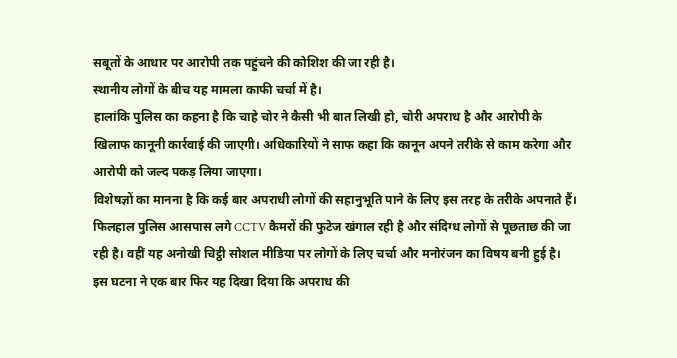सबूतों के आधार पर आरोपी तक पहुंचने की कोशिश की जा रही है।
स्थानीय लोगों के बीच यह मामला काफी चर्चा में है।
हालांकि पुलिस का कहना है कि चाहे चोर ने कैसी भी बात लिखी हो, चोरी अपराध है और आरोपी के खिलाफ कानूनी कार्रवाई की जाएगी। अधिकारियों ने साफ कहा कि कानून अपने तरीके से काम करेगा और आरोपी को जल्द पकड़ लिया जाएगा।
विशेषज्ञों का मानना है कि कई बार अपराधी लोगों की सहानुभूति पाने के लिए इस तरह के तरीके अपनाते हैं।
फिलहाल पुलिस आसपास लगे CCTV कैमरों की फुटेज खंगाल रही है और संदिग्ध लोगों से पूछताछ की जा रही है। वहीं यह अनोखी चिट्ठी सोशल मीडिया पर लोगों के लिए चर्चा और मनोरंजन का विषय बनी हुई है।
इस घटना ने एक बार फिर यह दिखा दिया कि अपराध की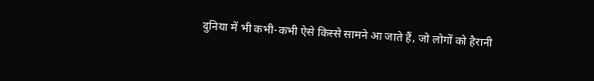दुनिया में भी कभी-कभी ऐसे किस्से सामने आ जाते हैं, जो लोगों को हैरानी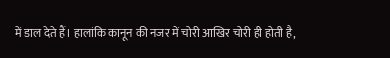में डाल देते हैं। हालांकि कानून की नजर में चोरी आखिर चोरी ही होती है,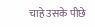चाहे उसके पीछे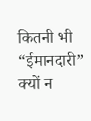कितनी भी “ईमानदारी” क्यों न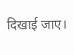दिखाई जाए।